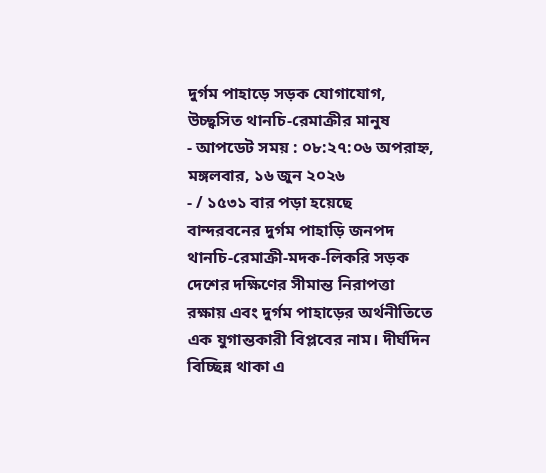দুর্গম পাহাড়ে সড়ক যোগাযোগ, উচ্ছ্বসিত থানচি-রেমাক্রীর মানুষ
- আপডেট সময় : ০৮:২৭:০৬ অপরাহ্ন, মঙ্গলবার, ১৬ জুন ২০২৬
- / ১৫৩১ বার পড়া হয়েছে
বান্দরবনের দুর্গম পাহাড়ি জনপদ থানচি-রেমাক্রী-মদক-লিকরি সড়ক দেশের দক্ষিণের সীমান্ত নিরাপত্তা রক্ষায় এবং দুর্গম পাহাড়ের অর্থনীতিতে এক যুগান্তকারী বিপ্লবের নাম। দীর্ঘদিন বিচ্ছিন্ন থাকা এ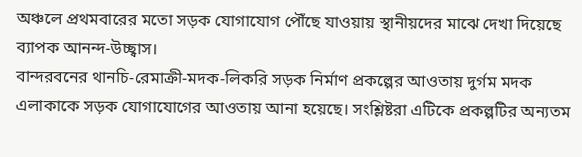অঞ্চলে প্রথমবারের মতো সড়ক যোগাযোগ পৌঁছে যাওয়ায় স্থানীয়দের মাঝে দেখা দিয়েছে ব্যাপক আনন্দ-উচ্ছ্বাস।
বান্দরবনের থানচি-রেমাক্রী-মদক-লিকরি সড়ক নির্মাণ প্রকল্পের আওতায় দুর্গম মদক এলাকাকে সড়ক যোগাযোগের আওতায় আনা হয়েছে। সংশ্লিষ্টরা এটিকে প্রকল্পটির অন্যতম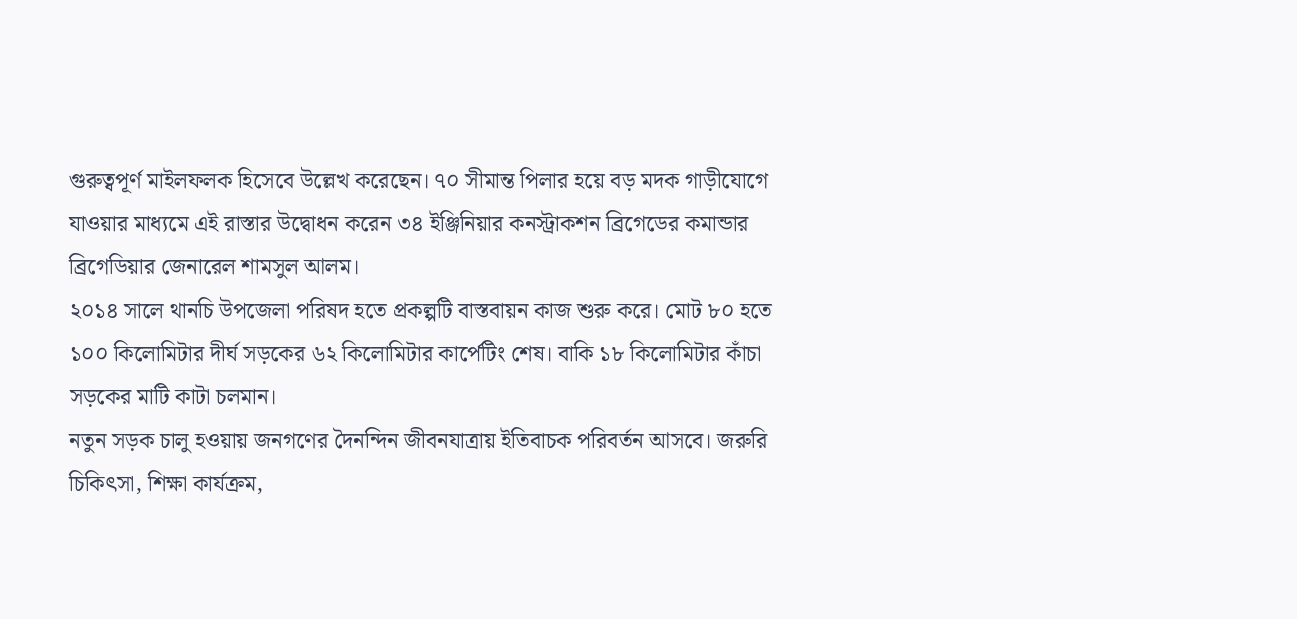গুরুত্বপূর্ণ মাইলফলক হিসেবে উল্লেখ করেছেন। ৭০ সীমান্ত পিলার হয়ে বড় মদক গাড়ীযোগে যাওয়ার মাধ্যমে এই রাস্তার উদ্বোধন করেন ৩৪ ইঞ্জিনিয়ার কনস্ট্রাকশন ব্রিগেডের কমান্ডার ব্রিগেডিয়ার জেনারেল শামসুল আলম।
২০১৪ সালে থানচি উপজেলা পরিষদ হতে প্রকল্পটি বাস্তবায়ন কাজ শুরু করে। মোট ৮০ হতে ১০০ কিলোমিটার দীর্ঘ সড়কের ৬২ কিলোমিটার কার্পেটিং শেষ। বাকি ১৮ কিলোমিটার কাঁচা সড়কের মাটি কাটা চলমান।
নতুন সড়ক চালু হওয়ায় জনগণের দৈনন্দিন জীবনযাত্রায় ইতিবাচক পরিবর্তন আসবে। জরুরি চিকিৎসা, শিক্ষা কার্যক্রম,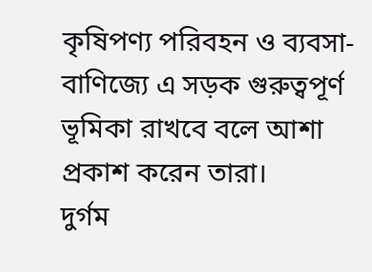কৃষিপণ্য পরিবহন ও ব্যবসা-বাণিজ্যে এ সড়ক গুরুত্বপূর্ণ ভূমিকা রাখবে বলে আশা প্রকাশ করেন তারা।
দুর্গম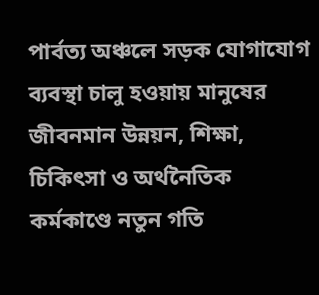পার্বত্য অঞ্চলে সড়ক যোগাযোগ ব্যবস্থা চালু হওয়ায় মানুষের জীবনমান উন্নয়ন, শিক্ষা, চিকিৎসা ও অর্থনৈতিক কর্মকাণ্ডে নতুন গতি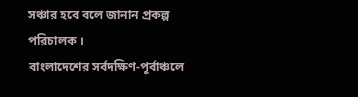সঞ্চার হবে বলে জানান প্রকল্প পরিচালক ।
বাংলাদেশের সর্বদক্ষিণ-পূর্বাঞ্চলে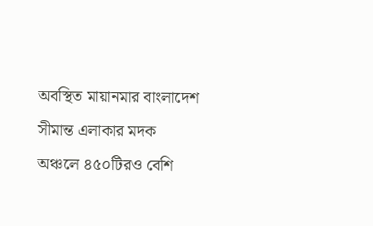অবস্থিত মায়ানমার বাংলাদেশ সীমান্ত এলাকার মদক অঞ্চলে ৪৫০টিরও বেশি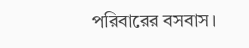পরিবারের বসবাস।